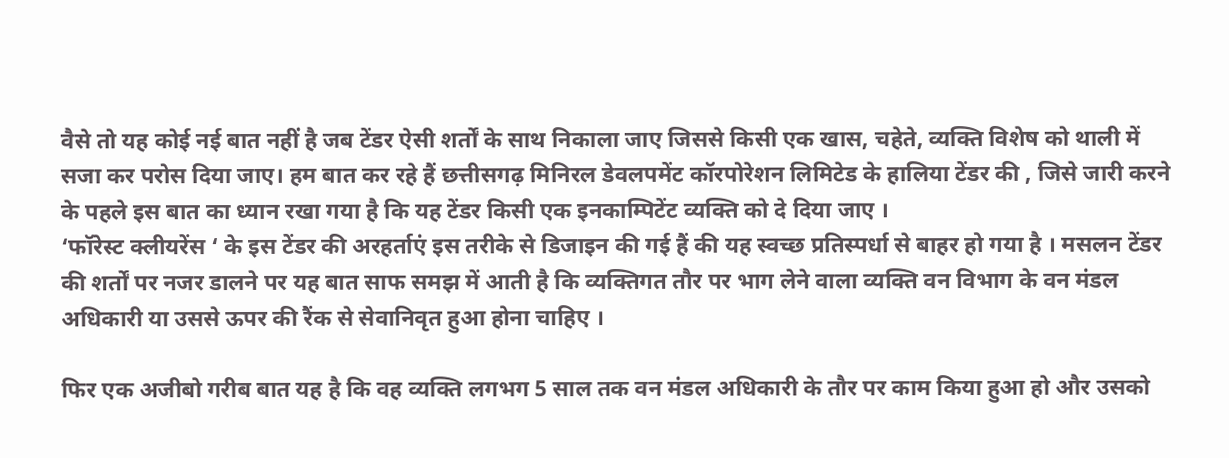वैसे तो यह कोई नई बात नहीं है जब टेंडर ऐसी शर्तों के साथ निकाला जाए जिससे किसी एक खास, चहेते, व्यक्ति विशेष को थाली में सजा कर परोस दिया जाए। हम बात कर रहे हैं छत्तीसगढ़ मिनिरल डेवलपमेंट कॉरपोरेशन लिमिटेड के हालिया टेंडर की , जिसे जारी करने के पहले इस बात का ध्यान रखा गया है कि यह टेंडर किसी एक इनकाम्पिटेंट व्यक्ति को दे दिया जाए ।
‘फॉरेस्ट क्लीयरेंस ‘ के इस टेंडर की अरहर्ताएं इस तरीके से डिजाइन की गई हैं की यह स्वच्छ प्रतिस्पर्धा से बाहर हो गया है । मसलन टेंडर की शर्तों पर नजर डालने पर यह बात साफ समझ में आती है कि व्यक्तिगत तौर पर भाग लेने वाला व्यक्ति वन विभाग के वन मंडल अधिकारी या उससे ऊपर की रैंक से सेवानिवृत हुआ होना चाहिए ।

फिर एक अजीबो गरीब बात यह है कि वह व्यक्ति लगभग 5 साल तक वन मंडल अधिकारी के तौर पर काम किया हुआ हो और उसको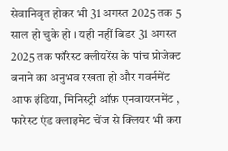सेवानिवृत होकर भी 31 अगस्त 2025 तक 5 साल हो चुके हो । यही नहीं बिडर 31 अगस्त 2025 तक फॉरेस्ट क्लीयरेंस के पांच प्रोजेक्ट बनाने का अनुभव रखता हो और गवर्नमेंट आफ इंडिया, मिनिस्ट्री ऑफ़ एनवायरनमेंट , फारेस्ट एंड क्लाइमेट चेंज से क्लियर भी करा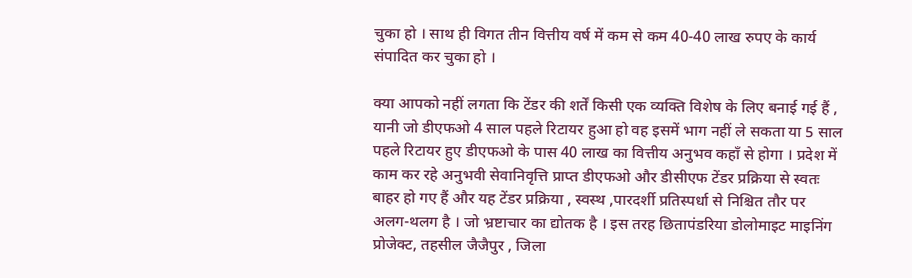चुका हो । साथ ही विगत तीन वित्तीय वर्ष में कम से कम 40-40 लाख रुपए के कार्य संपादित कर चुका हो ।

क्या आपको नहीं लगता कि टेंडर की शर्तें किसी एक व्यक्ति विशेष के लिए बनाई गई हैं , यानी जो डीएफओ 4 साल पहले रिटायर हुआ हो वह इसमें भाग नहीं ले सकता या 5 साल पहले रिटायर हुए डीएफओ के पास 40 लाख का वित्तीय अनुभव कहाँ से होगा । प्रदेश में काम कर रहे अनुभवी सेवानिवृत्ति प्राप्त डीएफओ और डीसीएफ टेंडर प्रक्रिया से स्वतः बाहर हो गए हैं और यह टेंडर प्रक्रिया , स्वस्थ ,पारदर्शी प्रतिस्पर्धा से निश्चित तौर पर अलग-थलग है । जो भ्रष्टाचार का द्योतक है । इस तरह छितापंडरिया डोलोमाइट माइनिंग प्रोजेक्ट, तहसील जैजैपुर , जिला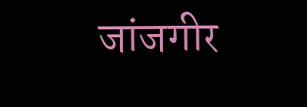जांजगीर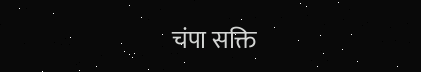चंपा सक्ति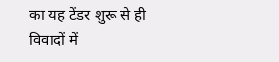का यह टेंडर शुरू से ही विवादों में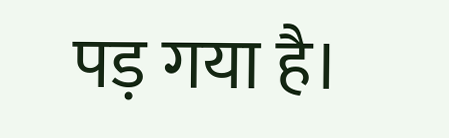पड़ गया है।